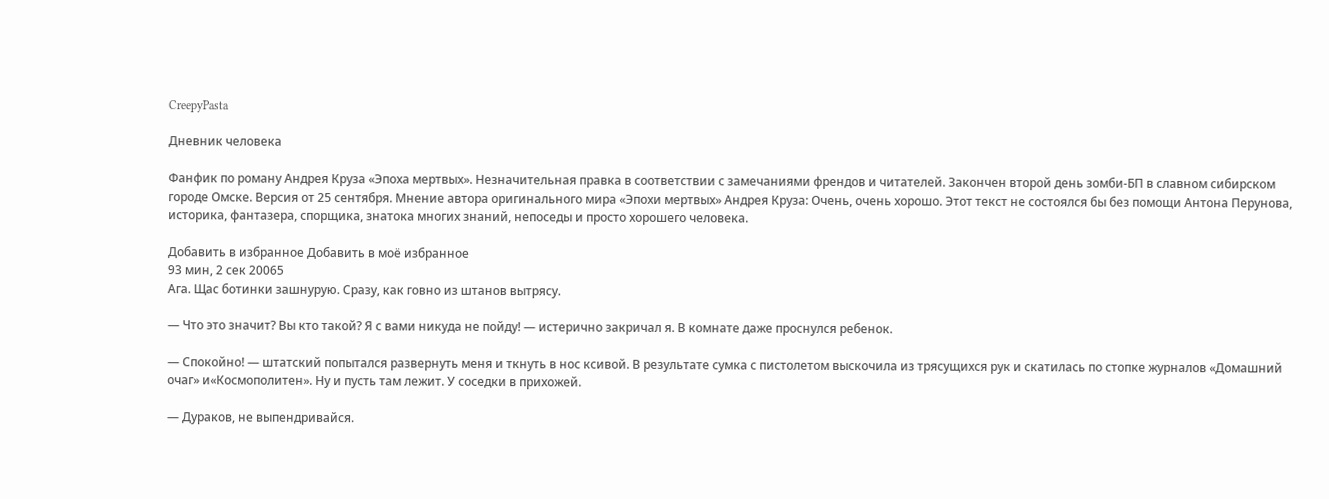CreepyPasta

Дневник человека

Фанфик по роману Андрея Круза «Эпоха мертвых». Незначительная правка в соответствии с замечаниями френдов и читателей. Закончен второй день зомби-БП в славном сибирском городе Омске. Версия от 25 сентября. Мнение автора оригинального мира «Эпохи мертвых» Андрея Круза: Очень, очень хорошо. Этот текст не состоялся бы без помощи Антона Перунова, историка, фантазера, спорщика, знатока многих знаний, непоседы и просто хорошего человека.

Добавить в избранное Добавить в моё избранное
93 мин, 2 сек 20065
Ага. Щас ботинки зашнурую. Сразу, как говно из штанов вытрясу.

— Что это значит? Вы кто такой? Я с вами никуда не пойду! — истерично закричал я. В комнате даже проснулся ребенок.

— Спокойно! — штатский попытался развернуть меня и ткнуть в нос ксивой. В результате сумка с пистолетом выскочила из трясущихся рук и скатилась по стопке журналов «Домашний очаг» и«Космополитен». Ну и пусть там лежит. У соседки в прихожей.

— Дураков, не выпендривайся.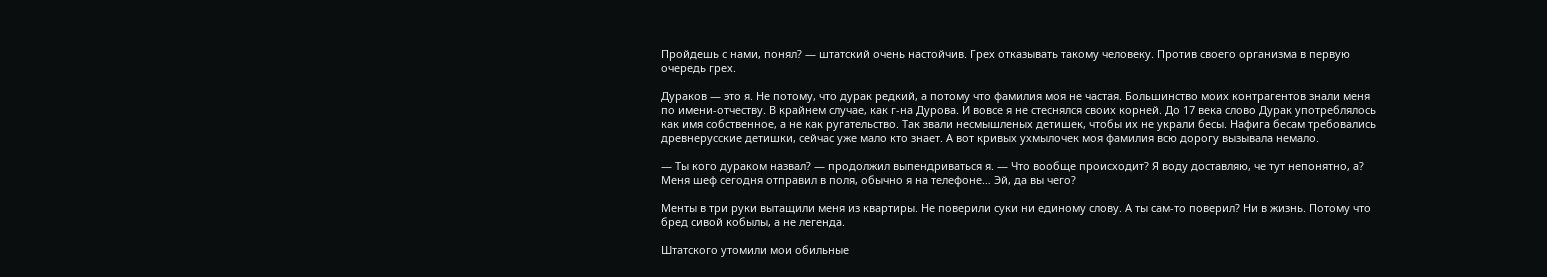Пройдешь с нами, понял? — штатский очень настойчив. Грех отказывать такому человеку. Против своего организма в первую очередь грех.

Дураков — это я. Не потому, что дурак редкий, а потому что фамилия моя не частая. Большинство моих контрагентов знали меня по имени-отчеству. В крайнем случае, как г-на Дурова. И вовсе я не стеснялся своих корней. До 17 века слово Дурак употреблялось как имя собственное, а не как ругательство. Так звали несмышленых детишек, чтобы их не украли бесы. Нафига бесам требовались древнерусские детишки, сейчас уже мало кто знает. А вот кривых ухмылочек моя фамилия всю дорогу вызывала немало.

— Ты кого дураком назвал? — продолжил выпендриваться я. — Что вообще происходит? Я воду доставляю, че тут непонятно, а? Меня шеф сегодня отправил в поля, обычно я на телефоне… Эй, да вы чего?

Менты в три руки вытащили меня из квартиры. Не поверили суки ни единому слову. А ты сам-то поверил? Ни в жизнь. Потому что бред сивой кобылы, а не легенда.

Штатского утомили мои обильные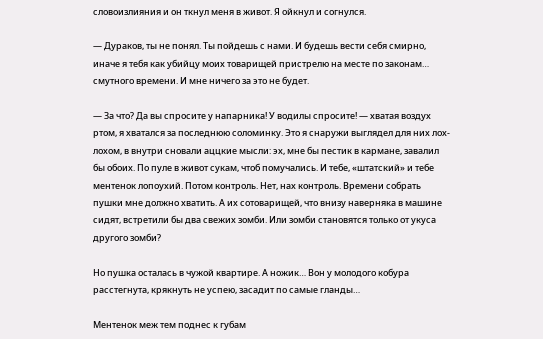словоизлияния и он ткнул меня в живот. Я ойкнул и согнулся.

— Дураков, ты не понял. Ты пойдешь с нами. И будешь вести себя смирно, иначе я тебя как убийцу моих товарищей пристрелю на месте по законам… смутного времени. И мне ничего за это не будет.

— За что? Да вы спросите у напарника! У водилы спросите! — хватая воздух ртом, я хватался за последнюю соломинку. Это я снаружи выглядел для них лох-лохом, в внутри сновали аццкие мысли: эх, мне бы пестик в кармане, завалил бы обоих. По пуле в живот сукам, чтоб помучались. И тебе, «штатский» и тебе ментенок лопоухий. Потом контроль. Нет, нах контроль. Времени собрать пушки мне должно хватить. А их сотоварищей, что внизу наверняка в машине сидят, встретили бы два свежих зомби. Или зомби становятся только от укуса другого зомби?

Но пушка осталась в чужой квартире. А ножик… Вон у молодого кобура расстегнута, крякнуть не успею, засадит по самые гланды…

Ментенок меж тем поднес к губам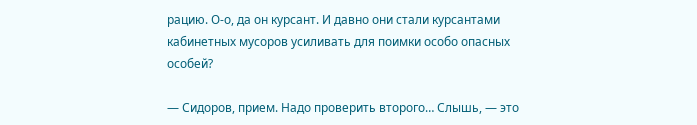рацию. О-о, да он курсант. И давно они стали курсантами кабинетных мусоров усиливать для поимки особо опасных особей?

— Сидоров, прием. Надо проверить второго… Слышь, — это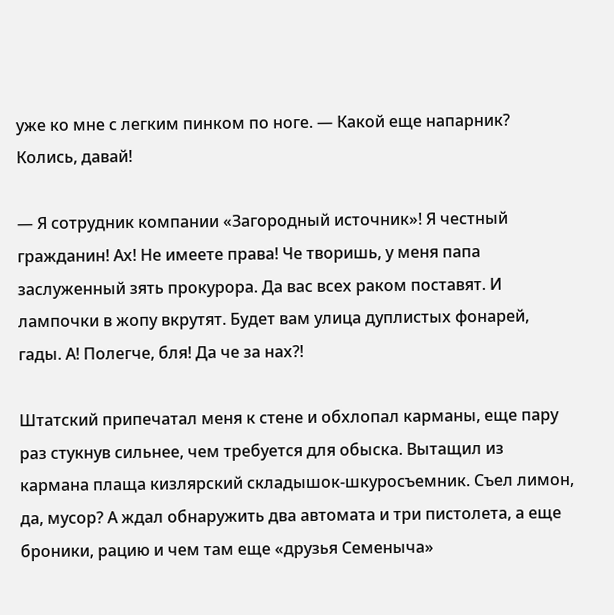уже ко мне с легким пинком по ноге. — Какой еще напарник? Колись, давай!

— Я сотрудник компании «Загородный источник»! Я честный гражданин! Ах! Не имеете права! Че творишь, у меня папа заслуженный зять прокурора. Да вас всех раком поставят. И лампочки в жопу вкрутят. Будет вам улица дуплистых фонарей, гады. А! Полегче, бля! Да че за нах?!

Штатский припечатал меня к стене и обхлопал карманы, еще пару раз стукнув сильнее, чем требуется для обыска. Вытащил из кармана плаща кизлярский складышок-шкуросъемник. Съел лимон, да, мусор? А ждал обнаружить два автомата и три пистолета, а еще броники, рацию и чем там еще «друзья Семеныча»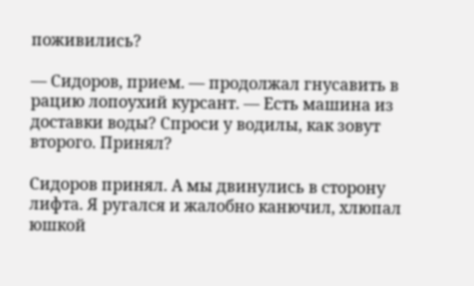поживились?

— Сидоров, прием. — продолжал гнусавить в рацию лопоухий курсант. — Есть машина из доставки воды? Спроси у водилы, как зовут второго. Принял?

Сидоров принял. А мы двинулись в сторону лифта. Я ругался и жалобно канючил, хлюпал юшкой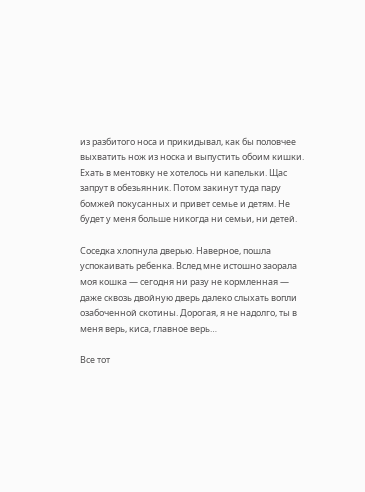из разбитого носа и прикидывал, как бы половчее выхватить нож из носка и выпустить обоим кишки. Ехать в ментовку не хотелось ни капельки. Щас запрут в обезьянник. Потом закинут туда пару бомжей покусанных и привет семье и детям. Не будет у меня больше никогда ни семьи, ни детей.

Соседка хлопнула дверью. Наверное, пошла успокаивать ребенка. Вслед мне истошно заорала моя кошка — сегодня ни разу не кормленная — даже сквозь двойную дверь далеко слыхать вопли озабоченной скотины. Дорогая, я не надолго, ты в меня верь, киса, главное верь…

Все тот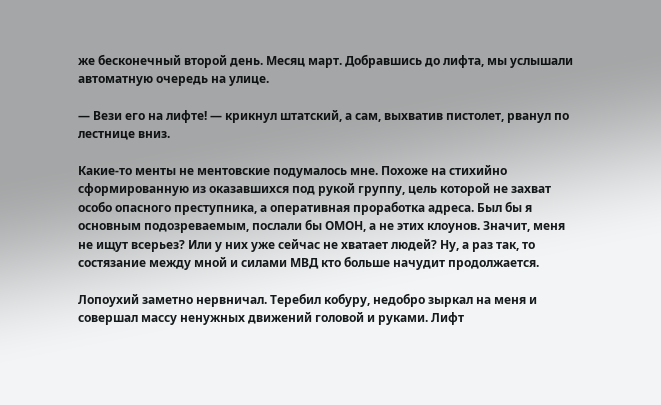же бесконечный второй день. Месяц март. Добравшись до лифта, мы услышали автоматную очередь на улице.

— Вези его на лифте! — крикнул штатский, а сам, выхватив пистолет, рванул по лестнице вниз.

Какие-то менты не ментовские подумалось мне. Похоже на стихийно сформированную из оказавшихся под рукой группу, цель которой не захват особо опасного преступника, а оперативная проработка адреса. Был бы я основным подозреваемым, послали бы ОМОН, а не этих клоунов. Значит, меня не ищут всерьез? Или у них уже сейчас не хватает людей? Ну, а раз так, то состязание между мной и силами МВД кто больше начудит продолжается.

Лопоухий заметно нервничал. Теребил кобуру, недобро зыркал на меня и совершал массу ненужных движений головой и руками. Лифт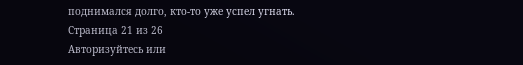поднимался долго, кто-то уже успел угнать.
Страница 21 из 26
Авторизуйтесь или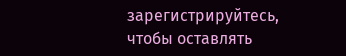зарегистрируйтесь, чтобы оставлять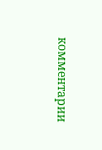комментарии